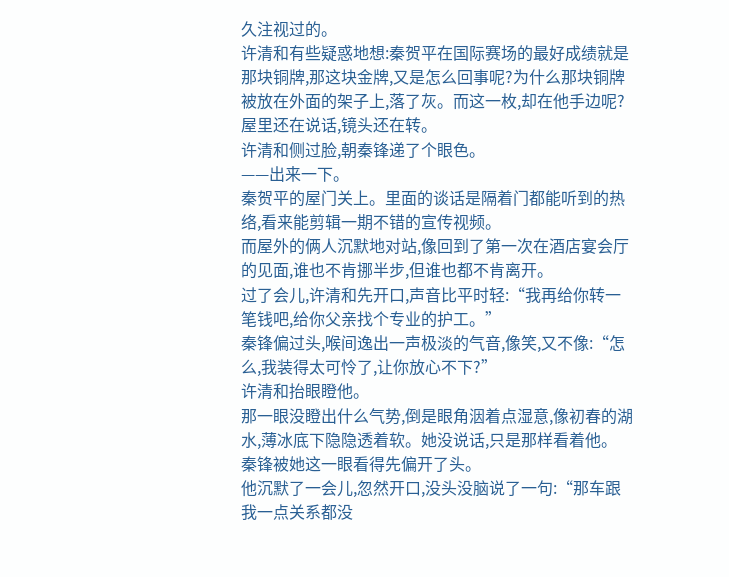久注视过的。
许清和有些疑惑地想:秦贺平在国际赛场的最好成绩就是那块铜牌,那这块金牌,又是怎么回事呢?为什么那块铜牌被放在外面的架子上,落了灰。而这一枚,却在他手边呢?
屋里还在说话,镜头还在转。
许清和侧过脸,朝秦锋递了个眼色。
——出来一下。
秦贺平的屋门关上。里面的谈话是隔着门都能听到的热络,看来能剪辑一期不错的宣传视频。
而屋外的俩人沉默地对站,像回到了第一次在酒店宴会厅的见面,谁也不肯挪半步,但谁也都不肯离开。
过了会儿,许清和先开口,声音比平时轻:“我再给你转一笔钱吧,给你父亲找个专业的护工。”
秦锋偏过头,喉间逸出一声极淡的气音,像笑,又不像:“怎么,我装得太可怜了,让你放心不下?”
许清和抬眼瞪他。
那一眼没瞪出什么气势,倒是眼角洇着点湿意,像初春的湖水,薄冰底下隐隐透着软。她没说话,只是那样看着他。
秦锋被她这一眼看得先偏开了头。
他沉默了一会儿,忽然开口,没头没脑说了一句:“那车跟我一点关系都没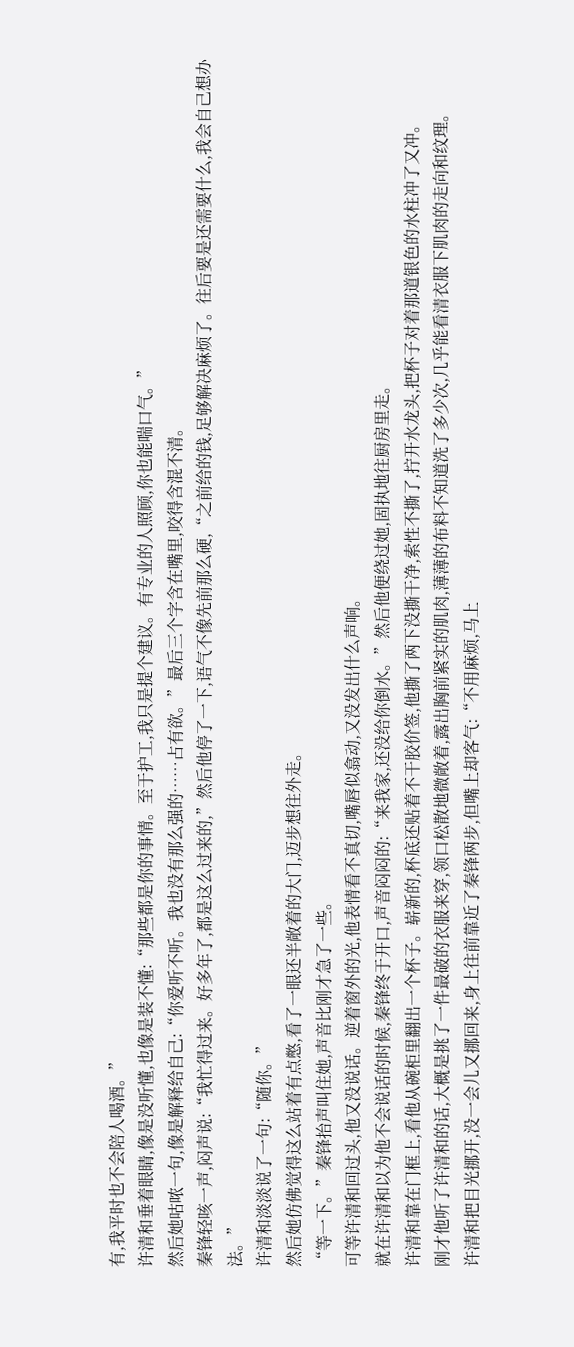有,我平时也不会陪人喝酒。”
许清和垂着眼睛,像是没听懂,也像是装不懂:“那些都是你的事情。至于护工,我只是提个建议。有专业的人照顾,你也能喘口气。”
然后她咕哝一句,像是解释给自己:“你爱听不听。我也没有那么强的……占有欲。”最后三个字含在嘴里,咬得含混不清。
秦锋轻咳一声,闷声说:“我忙得过来。好多年了,都是这么过来的,”然后他停了一下,语气不像先前那么硬,“之前给的钱,足够解决麻烦了。往后要是还需要什么,我会自己想办法。”
许清和淡淡说了一句:“随你。”
然后她仿佛觉得这么站着有点憋,看了一眼还半敞着的大门,迈步想往外走。
“等一下。”秦锋抬声叫住她,声音比刚才急了一些。
可等许清和回过头,他又没说话。逆着窗外的光,他表情看不真切,嘴唇似翕动,又没发出什么声响。
就在许清和以为他不会说话的时候,秦锋终于开口,声音闷闷的:“来我家,还没给你倒水。”然后他便绕过她,固执地往厨房里走。
许清和靠在门框上,看他从碗柜里翻出一个杯子。崭新的,杯底还贴着不干胶价签,他撕了两下没撕干净,索性不撕了,拧开水龙头,把杯子对着那道银色的水柱冲了又冲。
刚才他听了许清和的话,大概是挑了一件最破的衣服来穿,领口松散地微敞着,露出胸前紧实的肌肉,薄薄的布料不知道洗了多少次,几乎能看清衣服下肌肉的走向和纹理。
许清和把目光挪开,没一会儿又挪回来,身上往前靠近了秦锋两步,但嘴上却客气:“不用麻烦,马上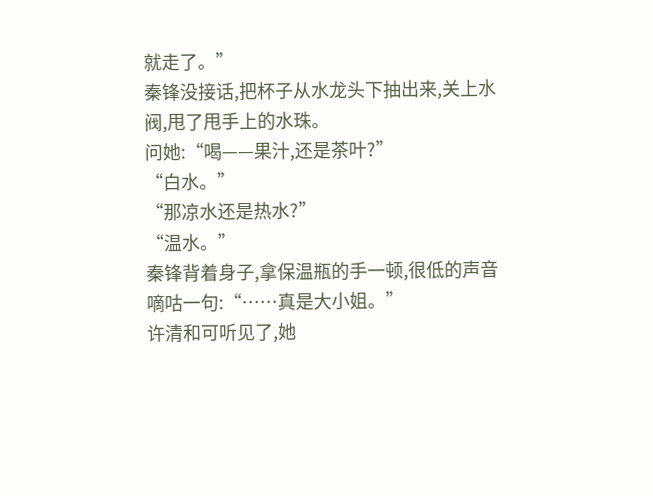就走了。”
秦锋没接话,把杯子从水龙头下抽出来,关上水阀,甩了甩手上的水珠。
问她:“喝——果汁,还是茶叶?”
“白水。”
“那凉水还是热水?”
“温水。”
秦锋背着身子,拿保温瓶的手一顿,很低的声音嘀咕一句:“……真是大小姐。”
许清和可听见了,她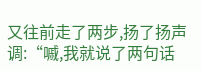又往前走了两步,扬了扬声调:“嘁,我就说了两句话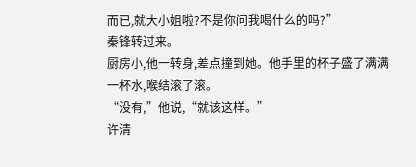而已,就大小姐啦?不是你问我喝什么的吗?”
秦锋转过来。
厨房小,他一转身,差点撞到她。他手里的杯子盛了满满一杯水,喉结滚了滚。
“没有,”他说,“就该这样。”
许清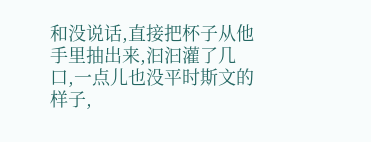和没说话,直接把杯子从他手里抽出来,汩汩灌了几口,一点儿也没平时斯文的样子,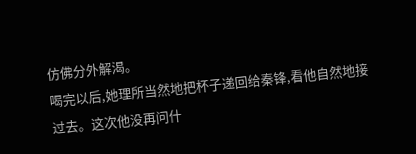仿佛分外解渴。
喝完以后,她理所当然地把杯子递回给秦锋,看他自然地接过去。这次他没再问什